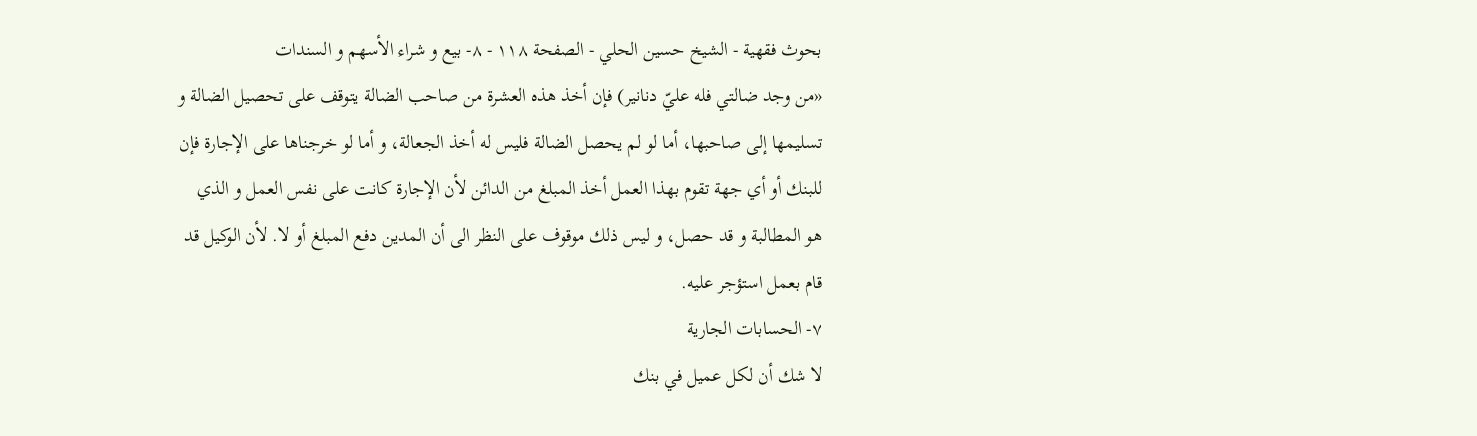بحوث فقهية - الشيخ حسين الحلي - الصفحة ١١٨ - ٨- بيع و شراء الأسهم و السندات
«من وجد ضالتي فله عليّ دنانير) فإن أخذ هذه العشرة من صاحب الضالة يتوقف على تحصيل الضالة و تسليمها إلى صاحبها، أما لو لم يحصل الضالة فليس له أخذ الجعالة، و أما لو خرجناها على الإجارة فإن للبنك أو أي جهة تقوم بهذا العمل أخذ المبلغ من الدائن لأن الإجارة كانت على نفس العمل و الذي هو المطالبة و قد حصل، و ليس ذلك موقوف على النظر الى أن المدين دفع المبلغ أو لا. لأن الوكيل قد قام بعمل استؤجر عليه.
٧- الحسابات الجارية
لا شك أن لكل عميل في بنك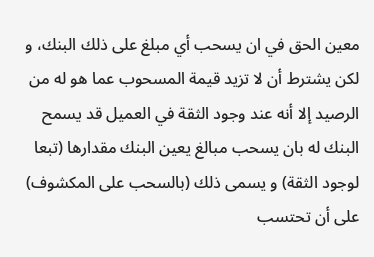معين الحق في ان يسحب أي مبلغ على ذلك البنك، و لكن يشترط أن لا تزيد قيمة المسحوب عما هو له من الرصيد إلا أنه عند وجود الثقة في العميل قد يسمح البنك له بان يسحب مبالغ يعين البنك مقدارها (تبعا لوجود الثقة) و يسمى ذلك (بالسحب على المكشوف) على أن تحتسب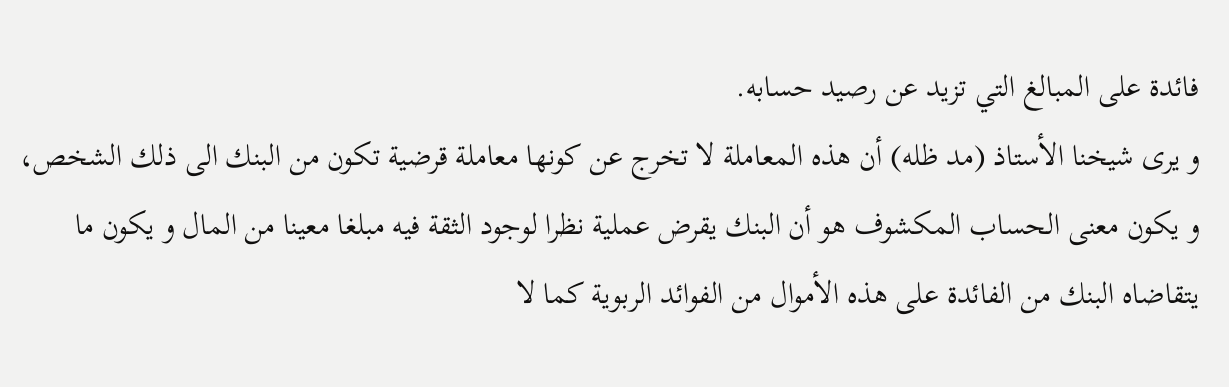فائدة على المبالغ التي تزيد عن رصيد حسابه.
و يرى شيخنا الأستاذ (مد ظله) أن هذه المعاملة لا تخرج عن كونها معاملة قرضية تكون من البنك الى ذلك الشخص، و يكون معنى الحساب المكشوف هو أن البنك يقرض عملية نظرا لوجود الثقة فيه مبلغا معينا من المال و يكون ما يتقاضاه البنك من الفائدة على هذه الأموال من الفوائد الربوية كما لا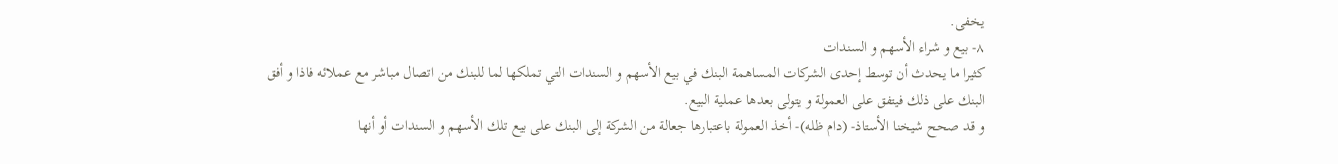يخفى.
٨- بيع و شراء الأسهم و السندات
كثيرا ما يحدث أن توسط إحدى الشركات المساهمة البنك في بيع الأسهم و السندات التي تملكها لما للبنك من اتصال مباشر مع عملائه فاذا و أفق البنك على ذلك فيتفق على العمولة و يتولى بعدها عملية البيع.
و قد صحح شيخنا الأستاذ- (دام ظله)- أخذ العمولة باعتبارها جعالة من الشركة إلى البنك على بيع تلك الأسهم و السندات أو أنها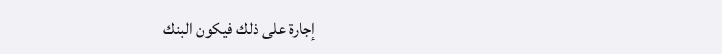إجارة على ذلك فيكون البنك